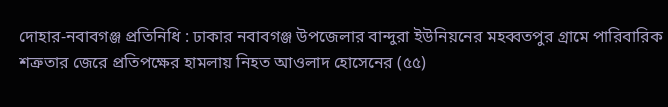দোহার-নবাবগঞ্জ প্রতিনিধি : ঢাকার নবাবগঞ্জ উপজেলার বান্দুরা ইউনিয়নের মহব্বতপুর গ্রামে পারিবারিক শত্রুতার জেরে প্রতিপক্ষের হামলায় নিহত আওলাদ হোসেনের (৫৫)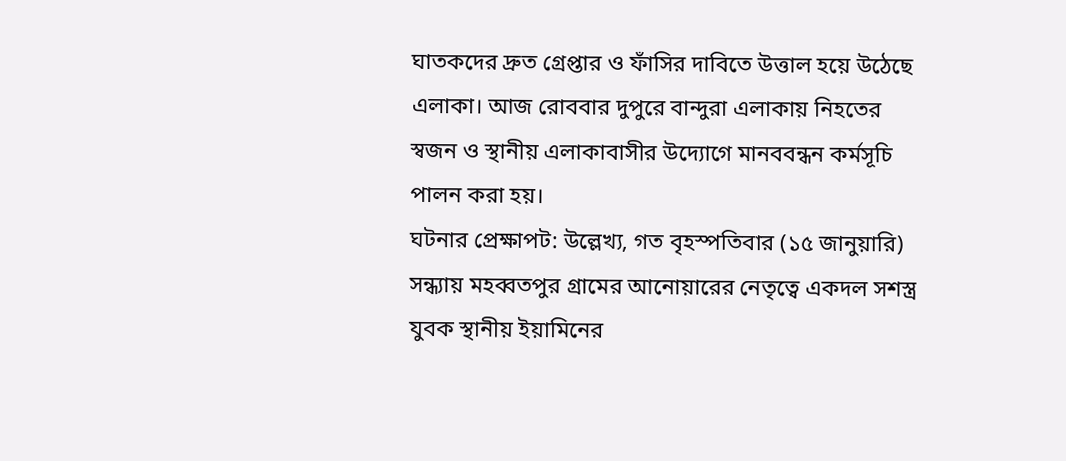ঘাতকদের দ্রুত গ্রেপ্তার ও ফাঁসির দাবিতে উত্তাল হয়ে উঠেছে এলাকা। আজ রোববার দুপুরে বান্দুরা এলাকায় নিহতের স্বজন ও স্থানীয় এলাকাবাসীর উদ্যোগে মানববন্ধন কর্মসূচি পালন করা হয়।
ঘটনার প্রেক্ষাপট: উল্লেখ্য, গত বৃহস্পতিবার (১৫ জানুয়ারি) সন্ধ্যায় মহব্বতপুর গ্রামের আনোয়ারের নেতৃত্বে একদল সশস্ত্র যুবক স্থানীয় ইয়ামিনের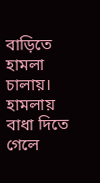বাড়িতে হামলা চালায়। হামলায় বাধা দিতে গেলে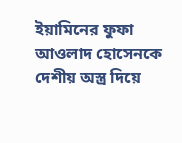ইয়ামিনের ফুফা আওলাদ হোসেনকে দেশীয় অস্ত্র দিয়ে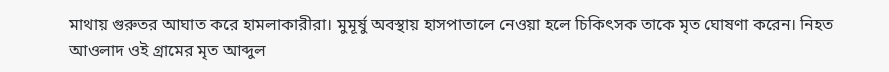মাথায় গুরুতর আঘাত করে হামলাকারীরা। মুমূর্ষু অবস্থায় হাসপাতালে নেওয়া হলে চিকিৎসক তাকে মৃত ঘোষণা করেন। নিহত আওলাদ ওই গ্রামের মৃত আব্দুল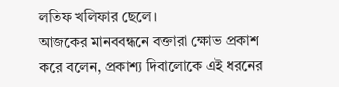লতিফ খলিফার ছেলে।
আজকের মানববন্ধনে বক্তারা ক্ষোভ প্রকাশ করে বলেন, প্রকাশ্য দিবালোকে এই ধরনের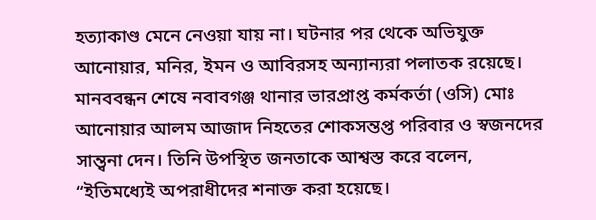হত্যাকাণ্ড মেনে নেওয়া যায় না। ঘটনার পর থেকে অভিযুক্ত আনোয়ার, মনির, ইমন ও আবিরসহ অন্যান্যরা পলাতক রয়েছে। মানববন্ধন শেষে নবাবগঞ্জ থানার ভারপ্রাপ্ত কর্মকর্তা (ওসি) মোঃ আনোয়ার আলম আজাদ নিহতের শোকসন্তপ্ত পরিবার ও স্বজনদের সান্ত্বনা দেন। তিনি উপস্থিত জনতাকে আশ্বস্ত করে বলেন, “ইতিমধ্যেই অপরাধীদের শনাক্ত করা হয়েছে।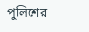পুলিশের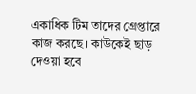একাধিক টিম তাদের গ্রেপ্তারে কাজ করছে। কাউকেই ছাড় দেওয়া হবে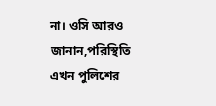না। ওসি আরও জানান,পরিস্থিতি এখন পুলিশের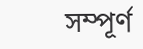সম্পূর্ণ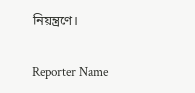নিয়ন্ত্রণে।


Reporter Name